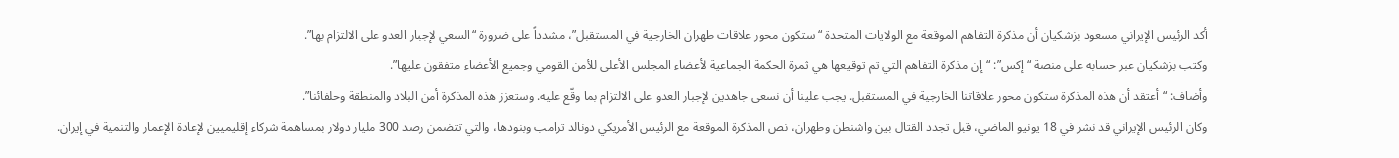أكد الرئيس الإيراني مسعود بزشكيان أن مذكرة التفاهم الموقعة مع الولايات المتحدة “ستكون محور علاقات طهران الخارجية في المستقبل”، مشدداً على ضرورة “السعي لإجبار العدو على الالتزام بها”.
وكتب بزشكيان عبر حسابه على منصة “إكس”: “إن مذكرة التفاهم التي تم توقيعها هي ثمرة الحكمة الجماعية لأعضاء المجلس الأعلى للأمن القومي وجميع الأعضاء متفقون عليها”.
وأضاف: “أعتقد أن هذه المذكرة ستكون محور علاقاتنا الخارجية في المستقبل. يجب علينا أن نسعى جاهدين لإجبار العدو على الالتزام بما وقّع عليه. وستعزز هذه المذكرة أمن البلاد والمنطقة وحلفائنا”.
وكان الرئيس الإيراني قد نشر في 18 يونيو الماضي، قبل تجدد القتال بين واشنطن وطهران، نص المذكرة الموقعة مع الرئيس الأمريكي دونالد ترامب وبنودها، والتي تتضمن رصد 300 مليار دولار بمساهمة شركاء إقليميين لإعادة الإعمار والتنمية في إيران.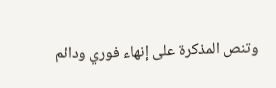وتنص المذكرة على إنهاء فوري ودائم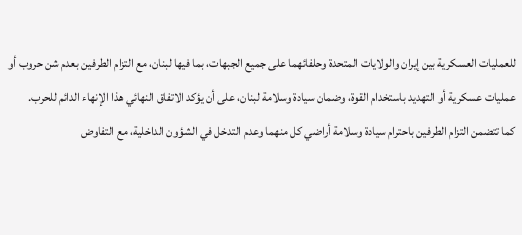للعمليات العسكرية بين إيران والولايات المتحدة وحلفائهما على جميع الجبهات، بما فيها لبنان، مع التزام الطرفين بعدم شن حروب أو عمليات عسكرية أو التهديد باستخدام القوة، وضمان سيادة وسلامة لبنان، على أن يؤكد الاتفاق النهائي هذا الإنهاء الدائم للحرب.
كما تتضمن التزام الطرفين باحترام سيادة وسلامة أراضي كل منهما وعدم التدخل في الشؤون الداخلية، مع التفاوض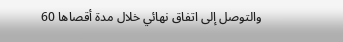والتوصل إلى اتفاق نهائي خلال مدة أقصاها 60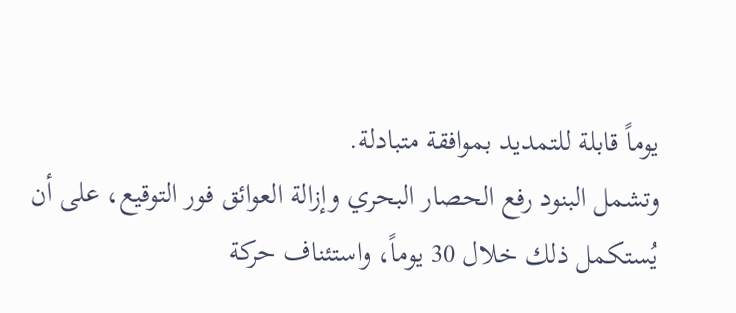يوماً قابلة للتمديد بموافقة متبادلة.
وتشمل البنود رفع الحصار البحري وإزالة العوائق فور التوقيع، على أن يُستكمل ذلك خلال 30 يوماً، واستئناف حركة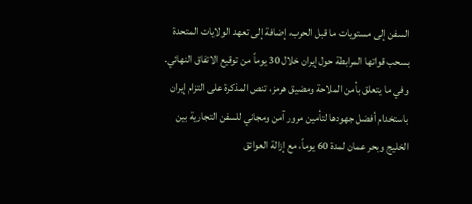السفن إلى مستويات ما قبل الحرب، إضافة إلى تعهد الولايات المتحدة بسحب قواتها المرابطة حول إيران خلال 30 يوماً من توقيع الاتفاق النهائي.
وفي ما يتعلق بأمن الملاحة ومضيق هرمز، تنص المذكرة على التزام إيران باستخدام أفضل جهودها لتأمين مرور آمن ومجاني للسفن التجارية بين الخليج وبحر عمان لمدة 60 يوماً، مع إزالة العوائق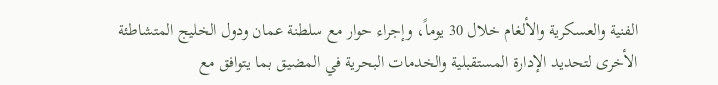الفنية والعسكرية والألغام خلال 30 يوماً، وإجراء حوار مع سلطنة عمان ودول الخليج المتشاطئة الأخرى لتحديد الإدارة المستقبلية والخدمات البحرية في المضيق بما يتوافق مع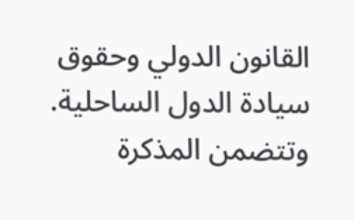القانون الدولي وحقوق سيادة الدول الساحلية.
وتتضمن المذكرة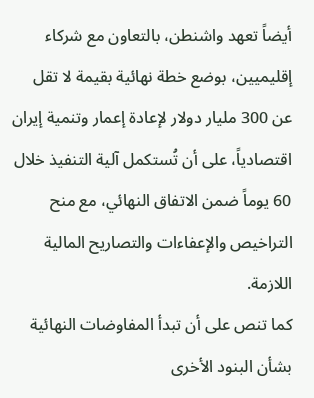أيضاً تعهد واشنطن، بالتعاون مع شركاء إقليميين، بوضع خطة نهائية بقيمة لا تقل عن 300 مليار دولار لإعادة إعمار وتنمية إيران اقتصادياً، على أن تُستكمل آلية التنفيذ خلال 60 يوماً ضمن الاتفاق النهائي، مع منح التراخيص والإعفاءات والتصاريح المالية اللازمة.
كما تنص على أن تبدأ المفاوضات النهائية بشأن البنود الأخرى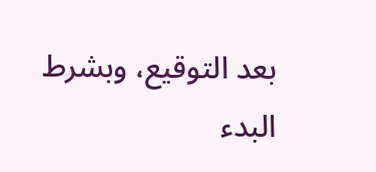بعد التوقيع، وبشرط البدء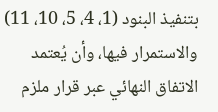بتنفيذ البنود (1، 4، 5، 10، 11) والاستمرار فيها، وأن يُعتمد الاتفاق النهائي عبر قرار ملزم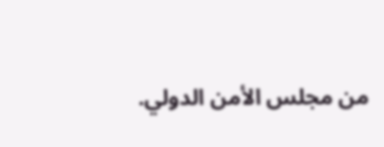من مجلس الأمن الدولي.